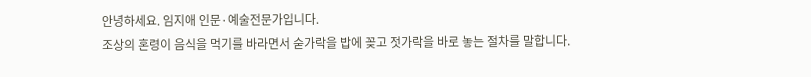안녕하세요. 임지애 인문·예술전문가입니다.
조상의 혼령이 음식을 먹기를 바라면서 숟가락을 밥에 꽂고 젓가락을 바로 놓는 절차를 말합니다.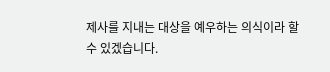제사를 지내는 대상을 예우하는 의식이라 할 수 있겠습니다.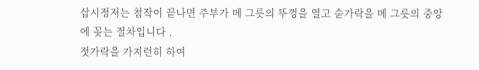삽시정저는 첨작이 끝나면 주부가 메 그릇의 뚜껑을 열고 숟가락을 메 그릇의 중앙에 꽂는 절차입니다 .
젓가락을 가지런히 하여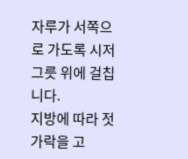자루가 서쪽으로 가도록 시저 그릇 위에 걸칩니다.
지방에 따라 젓가락을 고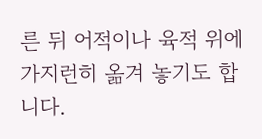른 뒤 어적이나 육적 위에 가지런히 옮겨 놓기도 합니다.